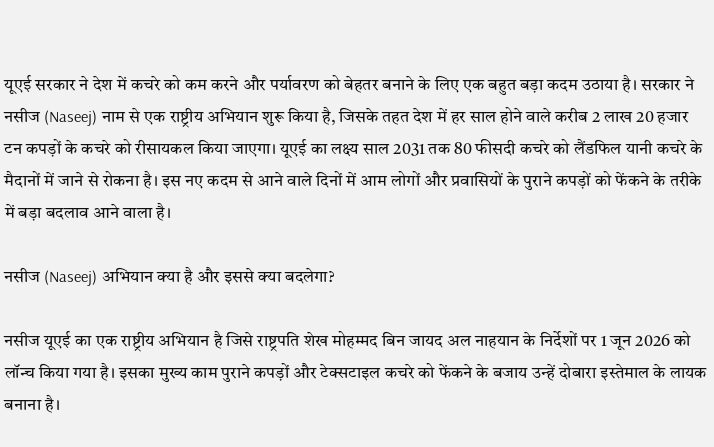यूएई सरकार ने देश में कचरे को कम करने और पर्यावरण को बेहतर बनाने के लिए एक बहुत बड़ा कदम उठाया है। सरकार ने नसीज (Naseej) नाम से एक राष्ट्रीय अभियान शुरू किया है, जिसके तहत देश में हर साल होने वाले करीब 2 लाख 20 हजार टन कपड़ों के कचरे को रीसायकल किया जाएगा। यूएई का लक्ष्य साल 2031 तक 80 फीसदी कचरे को लैंडफिल यानी कचरे के मैदानों में जाने से रोकना है। इस नए कदम से आने वाले दिनों में आम लोगों और प्रवासियों के पुराने कपड़ों को फेंकने के तरीके में बड़ा बदलाव आने वाला है।

नसीज (Naseej) अभियान क्या है और इससे क्या बदलेगा?

नसीज यूएई का एक राष्ट्रीय अभियान है जिसे राष्ट्रपति शेख मोहम्मद बिन जायद अल नाहयान के निर्देशों पर 1 जून 2026 को लॉन्च किया गया है। इसका मुख्य काम पुराने कपड़ों और टेक्सटाइल कचरे को फेंकने के बजाय उन्हें दोबारा इस्तेमाल के लायक बनाना है।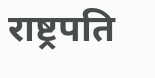राष्ट्रपति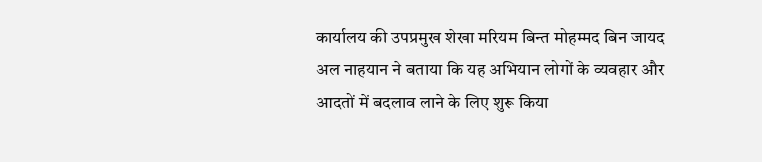कार्यालय की उपप्रमुख शेखा मरियम बिन्त मोहम्मद बिन जायद अल नाहयान ने बताया कि यह अभियान लोगों के व्यवहार और आदतों में बदलाव लाने के लिए शुरू किया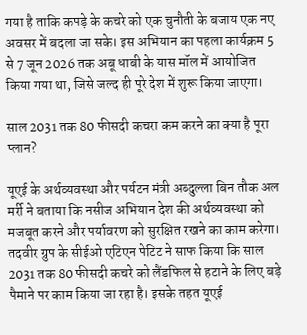गया है ताकि कपड़े के कचरे को एक चुनौती के बजाय एक नए अवसर में बदला जा सके। इस अभियान का पहला कार्यक्रम 5 से 7 जून 2026 तक अबू धाबी के यास मॉल में आयोजित किया गया था, जिसे जल्द ही पूरे देश में शुरू किया जाएगा।

साल 2031 तक 80 फीसदी कचरा कम करने का क्या है पूरा प्लान?

यूएई के अर्थव्यवस्था और पर्यटन मंत्री अब्दुल्ला बिन तौक अल मर्री ने बताया कि नसीज अभियान देश की अर्थव्यवस्था को मजबूत करने और पर्यावरण को सुरक्षित रखने का काम करेगा। तदवीर ग्रुप के सीईओ एटिएन पेटिट ने साफ किया कि साल 2031 तक 80 फीसदी कचरे को लैंडफिल से हटाने के लिए बड़े पैमाने पर काम किया जा रहा है। इसके तहत यूएई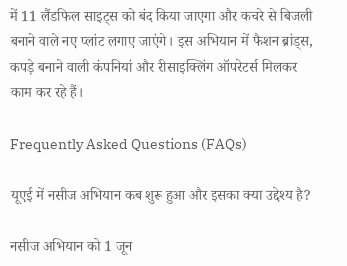में 11 लैंडफिल साइट्स को बंद किया जाएगा और कचरे से बिजली बनाने वाले नए प्लांट लगाए जाएंगे। इस अभियान में फैशन ब्रांड्स, कपड़े बनाने वाली कंपनियां और रीसाइक्लिंग ऑपरेटर्स मिलकर काम कर रहे हैं।

Frequently Asked Questions (FAQs)

यूएई में नसीज अभियान कब शुरू हुआ और इसका क्या उद्देश्य है?

नसीज अभियान को 1 जून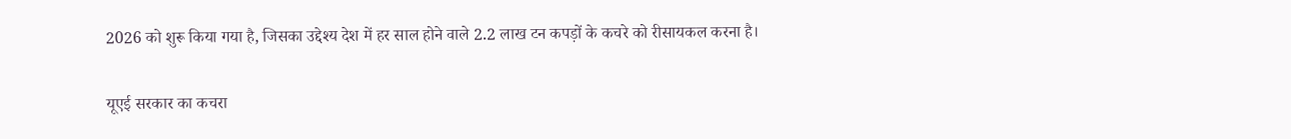2026 को शुरू किया गया है, जिसका उद्देश्य देश में हर साल होने वाले 2.2 लाख टन कपड़ों के कचरे को रीसायकल करना है।

यूएई सरकार का कचरा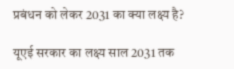प्रबंधन को लेकर 2031 का क्या लक्ष्य है?

यूएई सरकार का लक्ष्य साल 2031 तक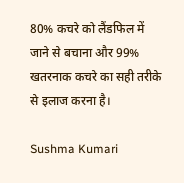80% कचरे को लैंडफिल में जाने से बचाना और 99% खतरनाक कचरे का सही तरीके से इलाज करना है।

Sushma Kumari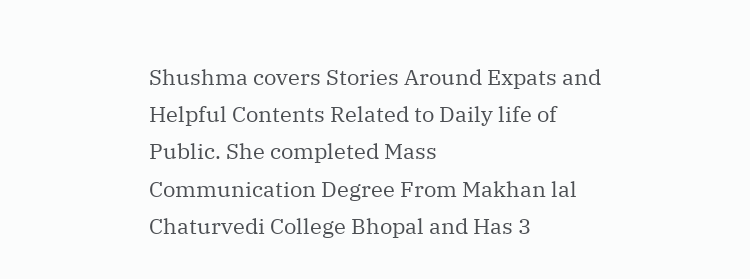Shushma covers Stories Around Expats and Helpful Contents Related to Daily life of Public. She completed Mass Communication Degree From Makhan lal Chaturvedi College Bhopal and Has 3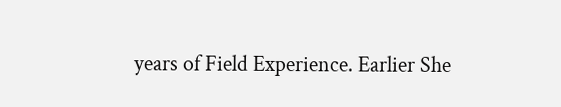years of Field Experience. Earlier She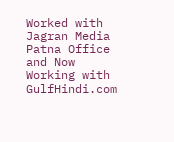Worked with Jagran Media Patna Office and Now Working with GulfHindi.com